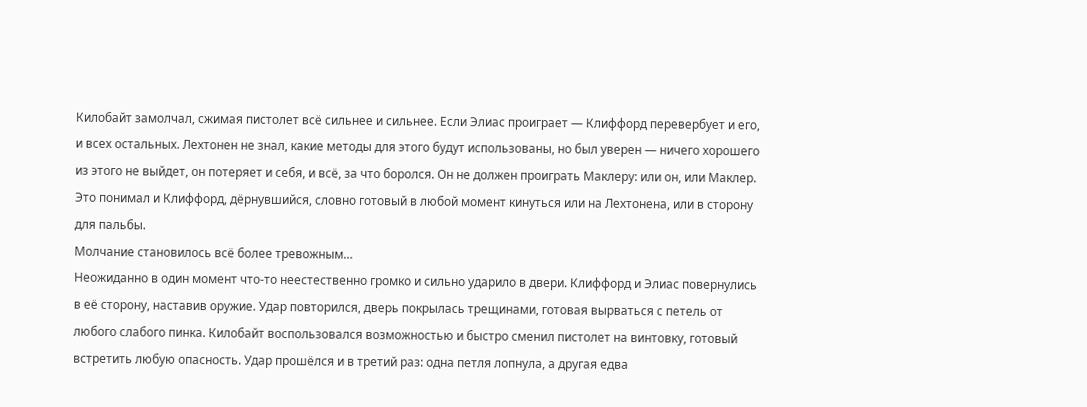Килобайт замолчал, сжимая пистолет всё сильнее и сильнее. Если Элиас проиграет — Клиффорд перевербует и его, и всех остальных. Лехтонен не знал, какие методы для этого будут использованы, но был уверен — ничего хорошего из этого не выйдет, он потеряет и себя, и всё, за что боролся. Он не должен проиграть Маклеру: или он, или Маклер. Это понимал и Клиффорд, дёрнувшийся, словно готовый в любой момент кинуться или на Лехтонена, или в сторону для пальбы.
Молчание становилось всё более тревожным…
Неожиданно в один момент что-то неестественно громко и сильно ударило в двери. Клиффорд и Элиас повернулись в её сторону, наставив оружие. Удар повторился, дверь покрылась трещинами, готовая вырваться с петель от любого слабого пинка. Килобайт воспользовался возможностью и быстро сменил пистолет на винтовку, готовый встретить любую опасность. Удар прошёлся и в третий раз: одна петля лопнула, а другая едва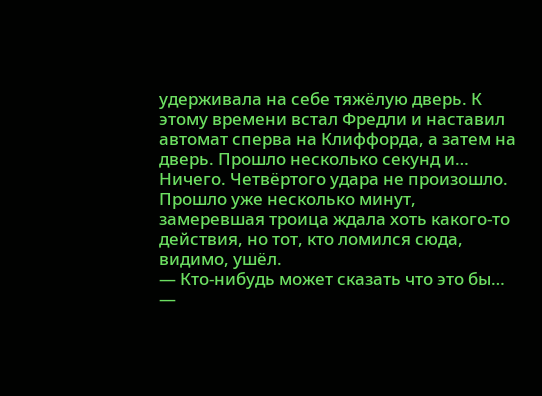удерживала на себе тяжёлую дверь. К этому времени встал Фредли и наставил автомат сперва на Клиффорда, а затем на дверь. Прошло несколько секунд и…
Ничего. Четвёртого удара не произошло. Прошло уже несколько минут, замеревшая троица ждала хоть какого-то действия, но тот, кто ломился сюда, видимо, ушёл.
— Кто-нибудь может сказать что это бы… —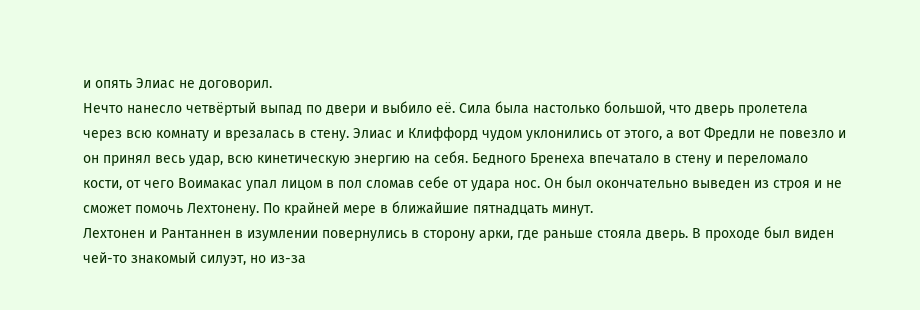и опять Элиас не договорил.
Нечто нанесло четвёртый выпад по двери и выбило её. Сила была настолько большой, что дверь пролетела через всю комнату и врезалась в стену. Элиас и Клиффорд чудом уклонились от этого, а вот Фредли не повезло и он принял весь удар, всю кинетическую энергию на себя. Бедного Бренеха впечатало в стену и переломало кости, от чего Воимакас упал лицом в пол сломав себе от удара нос. Он был окончательно выведен из строя и не сможет помочь Лехтонену. По крайней мере в ближайшие пятнадцать минут.
Лехтонен и Рантаннен в изумлении повернулись в сторону арки, где раньше стояла дверь. В проходе был виден чей-то знакомый силуэт, но из-за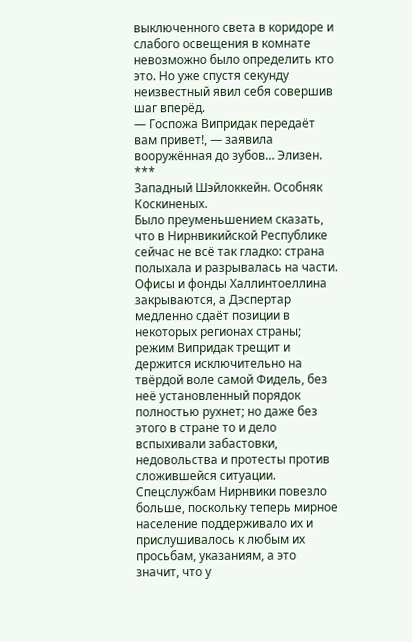выключенного света в коридоре и слабого освещения в комнате невозможно было определить кто это. Но уже спустя секунду неизвестный явил себя совершив шаг вперёд.
— Госпожа Випридак передаёт вам привет!, — заявила вооружённая до зубов… Элизен.
***
Западный Шэйлоккейн. Особняк Коскиненых.
Было преуменьшением сказать, что в Нирнвикийской Республике сейчас не всё так гладко: страна полыхала и разрывалась на части. Офисы и фонды Халлинтоеллина закрываются, а Дэспертар медленно сдаёт позиции в некоторых регионах страны; режим Випридак трещит и держится исключительно на твёрдой воле самой Фидель, без неё установленный порядок полностью рухнет; но даже без этого в стране то и дело вспыхивали забастовки, недовольства и протесты против сложившейся ситуации.
Спецслужбам Нирнвики повезло больше, поскольку теперь мирное население поддерживало их и прислушивалось к любым их просьбам, указаниям, а это значит, что у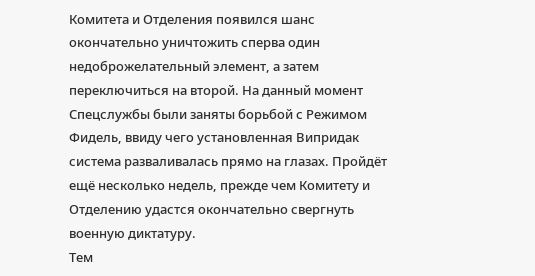Комитета и Отделения появился шанс окончательно уничтожить сперва один недоброжелательный элемент, а затем переключиться на второй. На данный момент Спецслужбы были заняты борьбой с Режимом Фидель, ввиду чего установленная Випридак система разваливалась прямо на глазах. Пройдёт ещё несколько недель, прежде чем Комитету и Отделению удастся окончательно свергнуть военную диктатуру.
Тем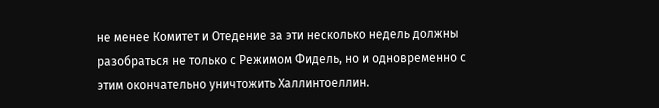не менее Комитет и Отедение за эти несколько недель должны разобраться не только с Режимом Фидель, но и одновременно с этим окончательно уничтожить Халлинтоеллин.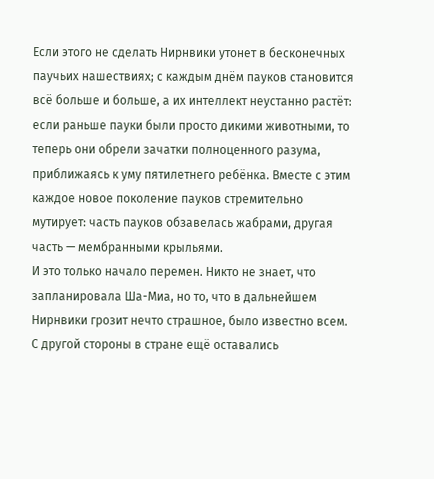Если этого не сделать Нирнвики утонет в бесконечных паучьих нашествиях; с каждым днём пауков становится всё больше и больше, а их интеллект неустанно растёт: если раньше пауки были просто дикими животными, то теперь они обрели зачатки полноценного разума, приближаясь к уму пятилетнего ребёнка. Вместе с этим каждое новое поколение пауков стремительно мутирует: часть пауков обзавелась жабрами, другая часть — мембранными крыльями.
И это только начало перемен. Никто не знает, что запланировала Ша-Миа, но то, что в дальнейшем Нирнвики грозит нечто страшное, было известно всем.
С другой стороны в стране ещё оставались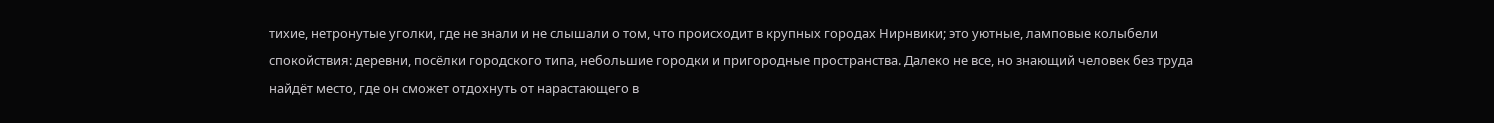тихие, нетронутые уголки, где не знали и не слышали о том, что происходит в крупных городах Нирнвики; это уютные, ламповые колыбели спокойствия: деревни, посёлки городского типа, небольшие городки и пригородные пространства. Далеко не все, но знающий человек без труда найдёт место, где он сможет отдохнуть от нарастающего в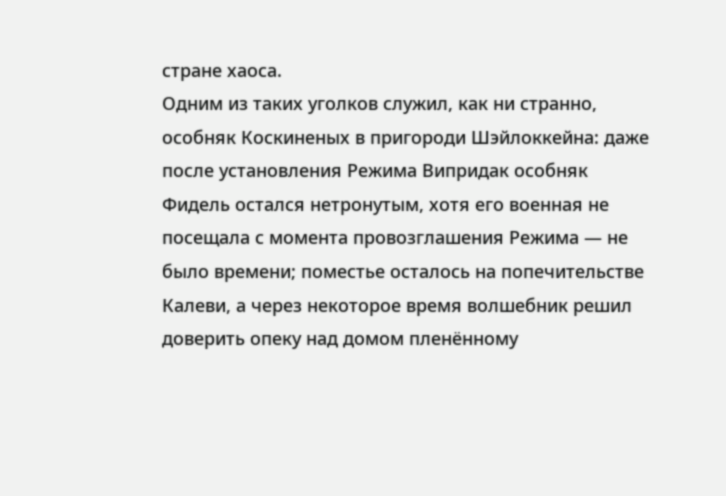стране хаоса.
Одним из таких уголков служил, как ни странно, особняк Коскиненых в пригороди Шэйлоккейна: даже после установления Режима Випридак особняк Фидель остался нетронутым, хотя его военная не посещала с момента провозглашения Режима — не было времени; поместье осталось на попечительстве Калеви, а через некоторое время волшебник решил доверить опеку над домом пленённому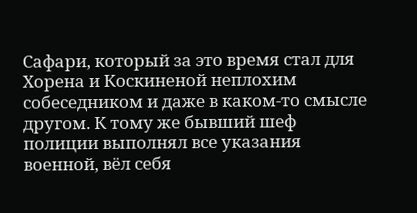Сафари, который за это время стал для Хорена и Коскиненой неплохим собеседником и даже в каком-то смысле другом. К тому же бывший шеф полиции выполнял все указания военной, вёл себя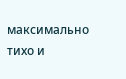максимально тихо и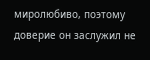миролюбиво, поэтому доверие он заслужил не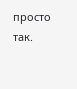просто так.